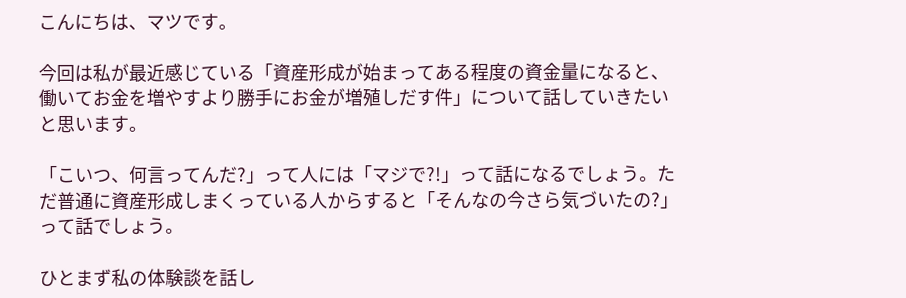こんにちは、マツです。

今回は私が最近感じている「資産形成が始まってある程度の資金量になると、働いてお金を増やすより勝手にお金が増殖しだす件」について話していきたいと思います。

「こいつ、何言ってんだ?」って人には「マジで?!」って話になるでしょう。ただ普通に資産形成しまくっている人からすると「そんなの今さら気づいたの?」って話でしょう。

ひとまず私の体験談を話し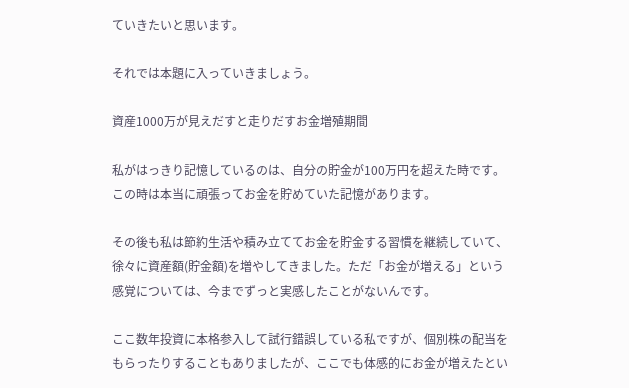ていきたいと思います。

それでは本題に入っていきましょう。

資産1000万が見えだすと走りだすお金増殖期間

私がはっきり記憶しているのは、自分の貯金が100万円を超えた時です。この時は本当に頑張ってお金を貯めていた記憶があります。

その後も私は節約生活や積み立ててお金を貯金する習慣を継続していて、徐々に資産額(貯金額)を増やしてきました。ただ「お金が増える」という感覚については、今までずっと実感したことがないんです。

ここ数年投資に本格参入して試行錯誤している私ですが、個別株の配当をもらったりすることもありましたが、ここでも体感的にお金が増えたとい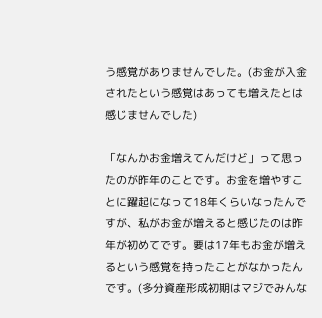う感覚がありませんでした。(お金が入金されたという感覚はあっても増えたとは感じませんでした)

「なんかお金増えてんだけど」って思ったのが昨年のことです。お金を増やすことに躍起になって18年くらいなったんですが、私がお金が増えると感じたのは昨年が初めてです。要は17年もお金が増えるという感覚を持ったことがなかったんです。(多分資産形成初期はマジでみんな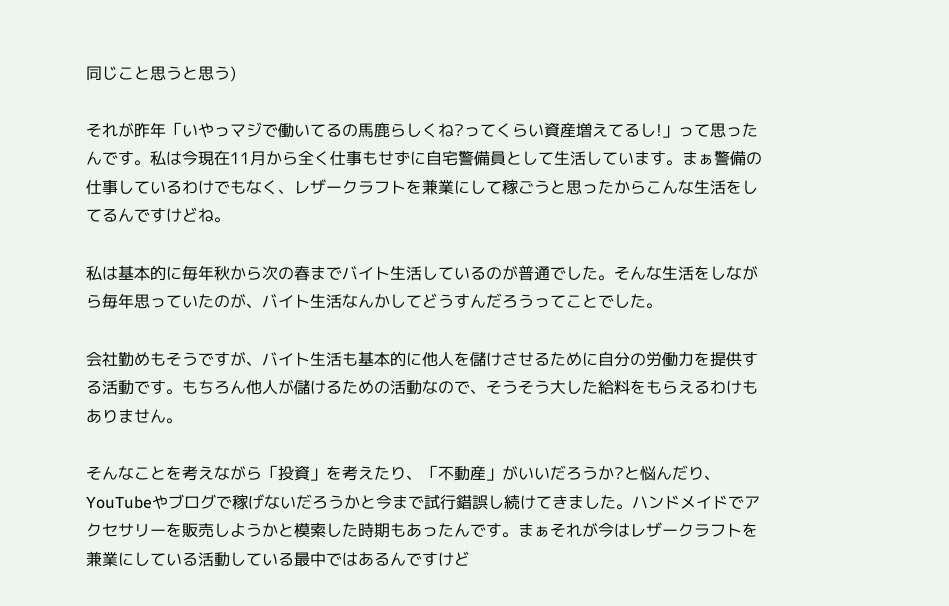同じこと思うと思う)

それが昨年「いやっマジで働いてるの馬鹿らしくね?ってくらい資産増えてるし!」って思ったんです。私は今現在11月から全く仕事もせずに自宅警備員として生活しています。まぁ警備の仕事しているわけでもなく、レザークラフトを兼業にして稼ごうと思ったからこんな生活をしてるんですけどね。

私は基本的に毎年秋から次の春までバイト生活しているのが普通でした。そんな生活をしながら毎年思っていたのが、バイト生活なんかしてどうすんだろうってことでした。

会社勤めもそうですが、バイト生活も基本的に他人を儲けさせるために自分の労働力を提供する活動です。もちろん他人が儲けるための活動なので、そうそう大した給料をもらえるわけもありません。

そんなことを考えながら「投資」を考えたり、「不動産」がいいだろうか?と悩んだり、YouTubeやブログで稼げないだろうかと今まで試行錯誤し続けてきました。ハンドメイドでアクセサリーを販売しようかと模索した時期もあったんです。まぁそれが今はレザークラフトを兼業にしている活動している最中ではあるんですけど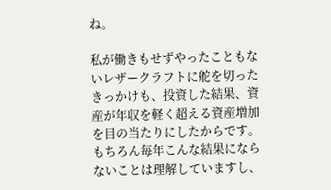ね。

私が働きもせずやったこともないレザークラフトに舵を切ったきっかけも、投資した結果、資産が年収を軽く超える資産増加を目の当たりにしたからです。もちろん毎年こんな結果にならないことは理解していますし、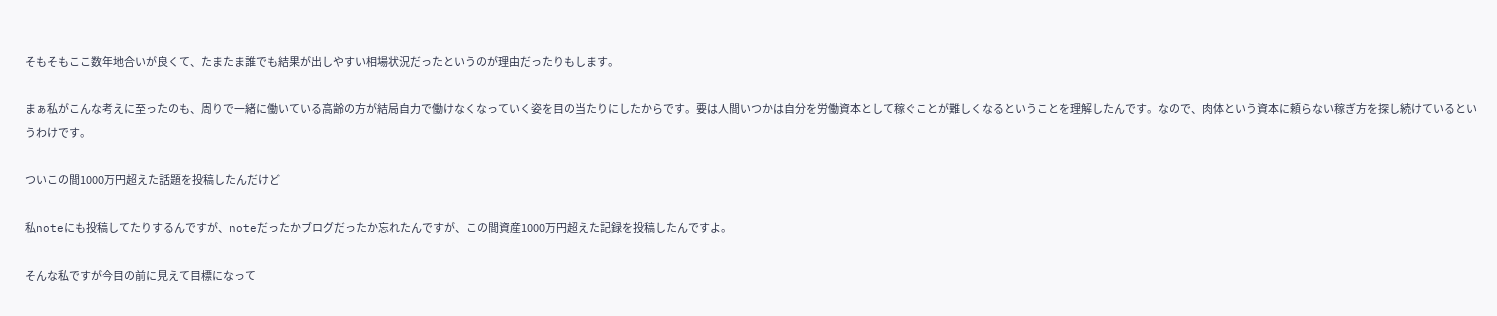そもそもここ数年地合いが良くて、たまたま誰でも結果が出しやすい相場状況だったというのが理由だったりもします。

まぁ私がこんな考えに至ったのも、周りで一緒に働いている高齢の方が結局自力で働けなくなっていく姿を目の当たりにしたからです。要は人間いつかは自分を労働資本として稼ぐことが難しくなるということを理解したんです。なので、肉体という資本に頼らない稼ぎ方を探し続けているというわけです。

ついこの間1000万円超えた話題を投稿したんだけど

私noteにも投稿してたりするんですが、noteだったかブログだったか忘れたんですが、この間資産1000万円超えた記録を投稿したんですよ。

そんな私ですが今目の前に見えて目標になって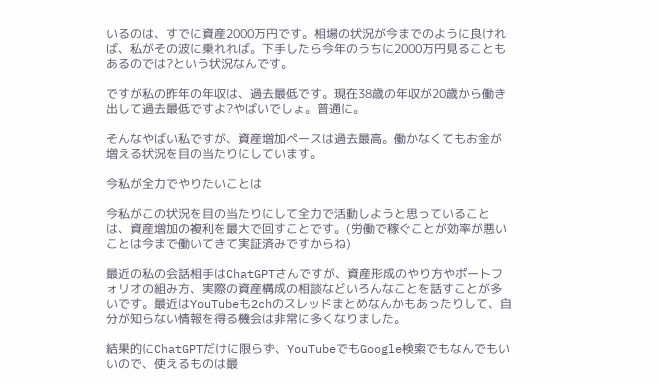いるのは、すでに資産2000万円です。相場の状況が今までのように良ければ、私がその波に乗れれば。下手したら今年のうちに2000万円見ることもあるのでは?という状況なんです。

ですが私の昨年の年収は、過去最低です。現在38歳の年収が20歳から働き出して過去最低ですよ?やばいでしょ。普通に。

そんなやばい私ですが、資産増加ペースは過去最高。働かなくてもお金が増える状況を目の当たりにしています。

今私が全力でやりたいことは

今私がこの状況を目の当たりにして全力で活動しようと思っていることは、資産増加の複利を最大で回すことです。(労働で稼ぐことが効率が悪いことは今まで働いてきて実証済みですからね)

最近の私の会話相手はChatGPTさんですが、資産形成のやり方やポートフォリオの組み方、実際の資産構成の相談などいろんなことを話すことが多いです。最近はYouTubeも2chのスレッドまとめなんかもあったりして、自分が知らない情報を得る機会は非常に多くなりました。

結果的にChatGPTだけに限らず、YouTubeでもGoogle検索でもなんでもいいので、使えるものは最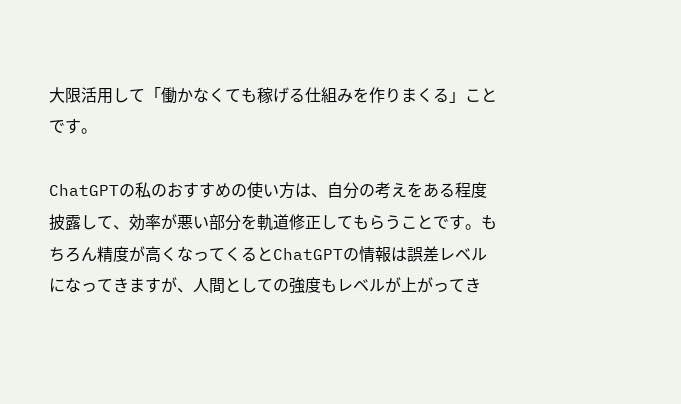大限活用して「働かなくても稼げる仕組みを作りまくる」ことです。

ChatGPTの私のおすすめの使い方は、自分の考えをある程度披露して、効率が悪い部分を軌道修正してもらうことです。もちろん精度が高くなってくるとChatGPTの情報は誤差レベルになってきますが、人間としての強度もレベルが上がってき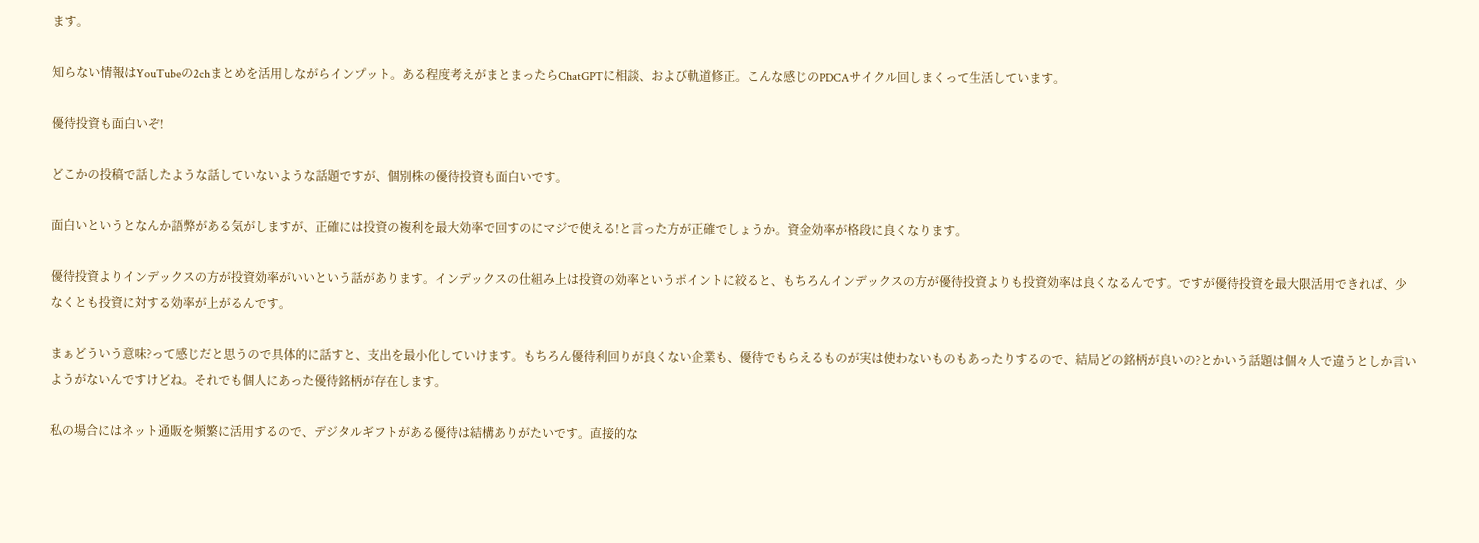ます。

知らない情報はYouTubeの2chまとめを活用しながらインプット。ある程度考えがまとまったらChatGPTに相談、および軌道修正。こんな感じのPDCAサイクル回しまくって生活しています。

優待投資も面白いぞ!

どこかの投稿で話したような話していないような話題ですが、個別株の優待投資も面白いです。

面白いというとなんか語弊がある気がしますが、正確には投資の複利を最大効率で回すのにマジで使える!と言った方が正確でしょうか。資金効率が格段に良くなります。

優待投資よりインデックスの方が投資効率がいいという話があります。インデックスの仕組み上は投資の効率というポイントに絞ると、もちろんインデックスの方が優待投資よりも投資効率は良くなるんです。ですが優待投資を最大限活用できれば、少なくとも投資に対する効率が上がるんです。

まぁどういう意味?って感じだと思うので具体的に話すと、支出を最小化していけます。もちろん優待利回りが良くない企業も、優待でもらえるものが実は使わないものもあったりするので、結局どの銘柄が良いの?とかいう話題は個々人で違うとしか言いようがないんですけどね。それでも個人にあった優待銘柄が存在します。

私の場合にはネット通販を頻繁に活用するので、デジタルギフトがある優待は結構ありがたいです。直接的な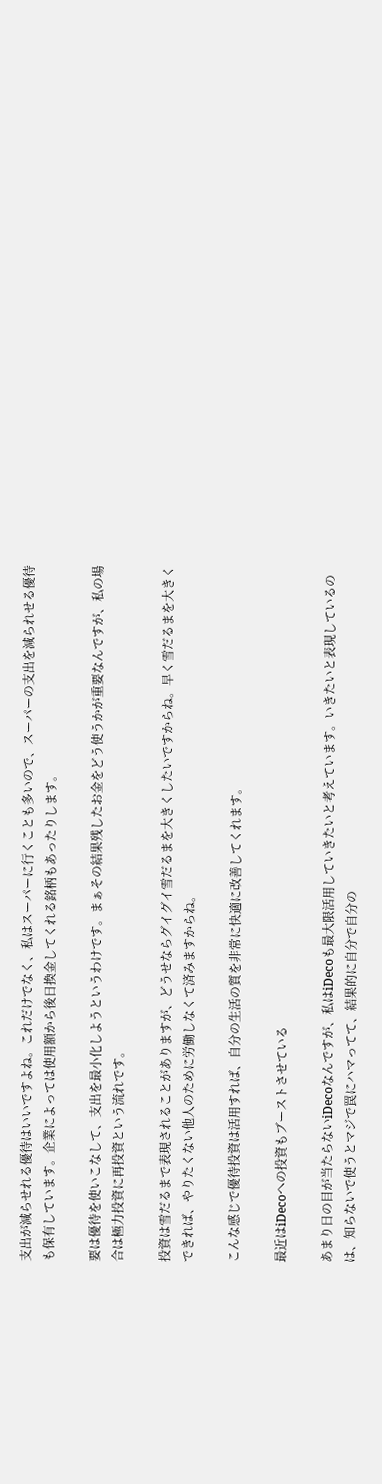支出が減らせれる優待はいいですよね。これだけでなく、私はスーパーに行くことも多いので、スーパーの支出を減られせる優待も保有しています。企業によっては使用額から後日換金してくれる銘柄もあったりします。

要は優待を使いこなして、支出を最小化しようというわけです。まぁその結果残したお金をどう使うかが重要なんですが、私の場合は極力投資に再投資という流れです。

投資は雪だるまで表現されることがありますが、どうせならグイグイ雪だるまを大きくしたいですからね。早く雪だるまを大きくできれば、やりたくない他人のために労働しなくて済みますからね。

こんな感じで優待投資は活用すれば、自分の生活の質を非常に快適に改善してくれます。

最近はiDecoへの投資もブーストさせている

あまり日の目が当たらないiDecoなんですが、私はiDecoも最大限活用していきたいと考えています。いきたいと表現しているのは、知らないで使うとマジで罠にハマってて、結果的に自分で自分の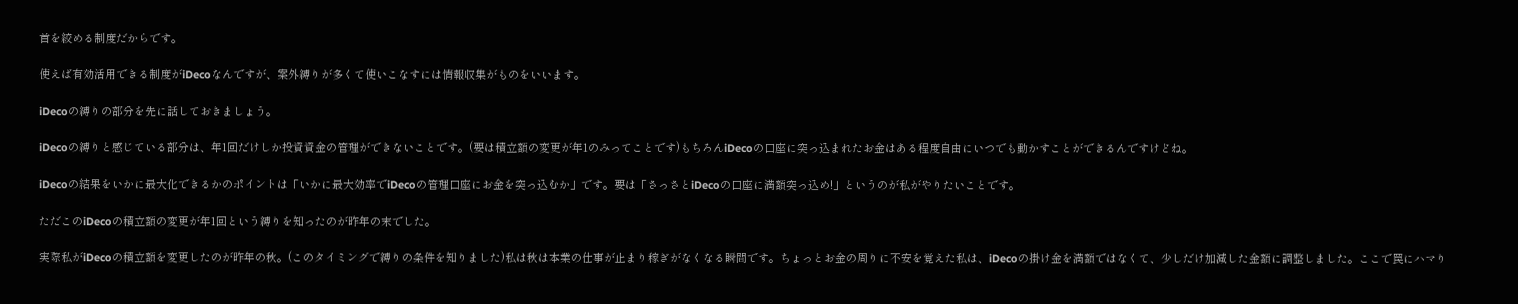首を絞める制度だからです。

使えば有効活用できる制度がiDecoなんですが、案外縛りが多くて使いこなすには情報収集がものをいいます。

iDecoの縛りの部分を先に話しておきましょう。

iDecoの縛りと感じている部分は、年1回だけしか投資資金の管理ができないことです。(要は積立額の変更が年1のみってことです)もちろんiDecoの口座に突っ込まれたお金はある程度自由にいつでも動かすことができるんですけどね。

iDecoの結果をいかに最大化できるかのポイントは「いかに最大効率でiDecoの管理口座にお金を突っ込むか」です。要は「さっさとiDecoの口座に満額突っ込め!」というのが私がやりたいことです。

ただこのiDecoの積立額の変更が年1回という縛りを知ったのが昨年の末でした。

実際私がiDecoの積立額を変更したのが昨年の秋。(このタイミングで縛りの条件を知りました)私は秋は本業の仕事が止まり稼ぎがなくなる瞬間です。ちょっとお金の周りに不安を覚えた私は、iDecoの掛け金を満額ではなくて、少しだけ加減した金額に調整しました。ここで罠にハマり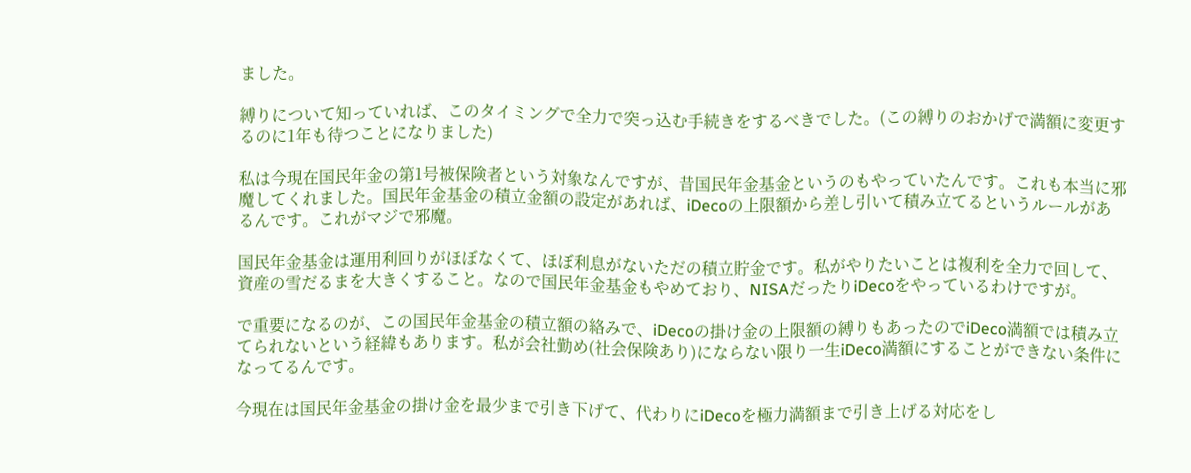ました。

縛りについて知っていれば、このタイミングで全力で突っ込む手続きをするべきでした。(この縛りのおかげで満額に変更するのに1年も待つことになりました)

私は今現在国民年金の第1号被保険者という対象なんですが、昔国民年金基金というのもやっていたんです。これも本当に邪魔してくれました。国民年金基金の積立金額の設定があれば、iDecoの上限額から差し引いて積み立てるというルールがあるんです。これがマジで邪魔。

国民年金基金は運用利回りがほぼなくて、ほぼ利息がないただの積立貯金です。私がやりたいことは複利を全力で回して、資産の雪だるまを大きくすること。なので国民年金基金もやめており、NISAだったりiDecoをやっているわけですが。

で重要になるのが、この国民年金基金の積立額の絡みで、iDecoの掛け金の上限額の縛りもあったのでiDeco満額では積み立てられないという経緯もあります。私が会社勤め(社会保険あり)にならない限り一生iDeco満額にすることができない条件になってるんです。

今現在は国民年金基金の掛け金を最少まで引き下げて、代わりにiDecoを極力満額まで引き上げる対応をし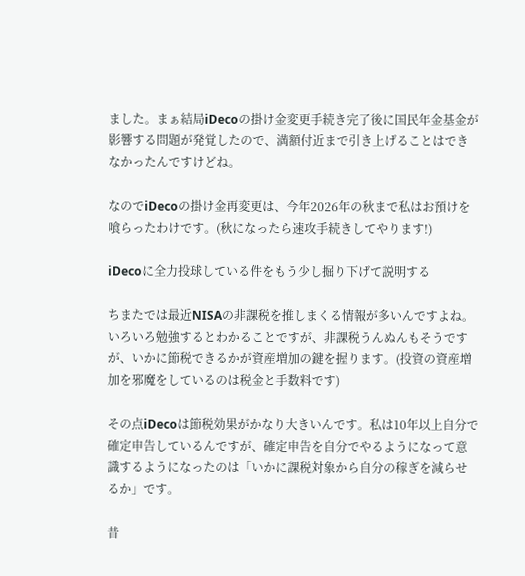ました。まぁ結局iDecoの掛け金変更手続き完了後に国民年金基金が影響する問題が発覚したので、満額付近まで引き上げることはできなかったんですけどね。

なのでiDecoの掛け金再変更は、今年2026年の秋まで私はお預けを喰らったわけです。(秋になったら速攻手続きしてやります!)

iDecoに全力投球している件をもう少し掘り下げて説明する

ちまたでは最近NISAの非課税を推しまくる情報が多いんですよね。いろいろ勉強するとわかることですが、非課税うんぬんもそうですが、いかに節税できるかが資産増加の鍵を握ります。(投資の資産増加を邪魔をしているのは税金と手数料です)

その点iDecoは節税効果がかなり大きいんです。私は10年以上自分で確定申告しているんですが、確定申告を自分でやるようになって意識するようになったのは「いかに課税対象から自分の稼ぎを減らせるか」です。

昔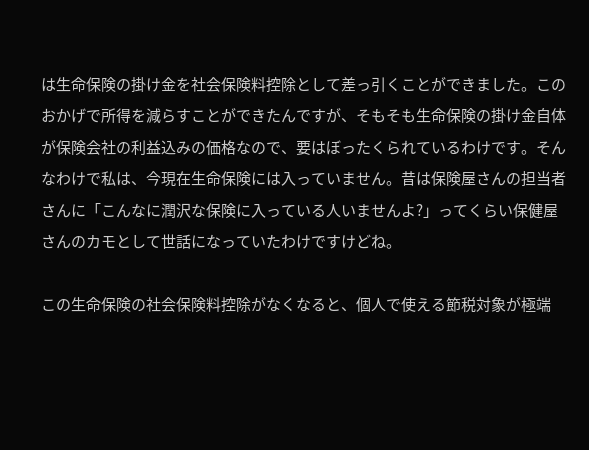は生命保険の掛け金を社会保険料控除として差っ引くことができました。このおかげで所得を減らすことができたんですが、そもそも生命保険の掛け金自体が保険会社の利益込みの価格なので、要はぼったくられているわけです。そんなわけで私は、今現在生命保険には入っていません。昔は保険屋さんの担当者さんに「こんなに潤沢な保険に入っている人いませんよ?」ってくらい保健屋さんのカモとして世話になっていたわけですけどね。

この生命保険の社会保険料控除がなくなると、個人で使える節税対象が極端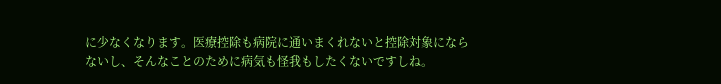に少なくなります。医療控除も病院に通いまくれないと控除対象にならないし、そんなことのために病気も怪我もしたくないですしね。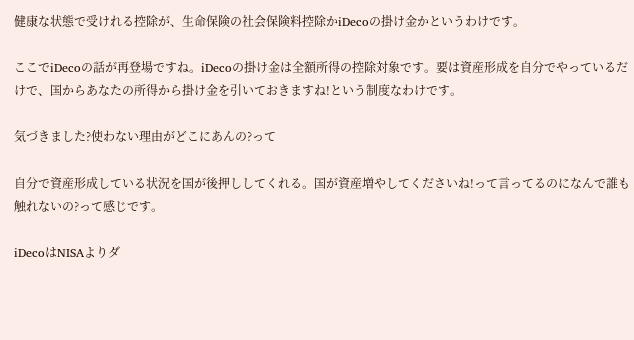健康な状態で受けれる控除が、生命保険の社会保険料控除かiDecoの掛け金かというわけです。

ここでiDecoの話が再登場ですね。iDecoの掛け金は全額所得の控除対象です。要は資産形成を自分でやっているだけで、国からあなたの所得から掛け金を引いておきますね!という制度なわけです。

気づきました?使わない理由がどこにあんの?って

自分で資産形成している状況を国が後押ししてくれる。国が資産増やしてくださいね!って言ってるのになんで誰も触れないの?って感じです。

iDecoはNISAよりダ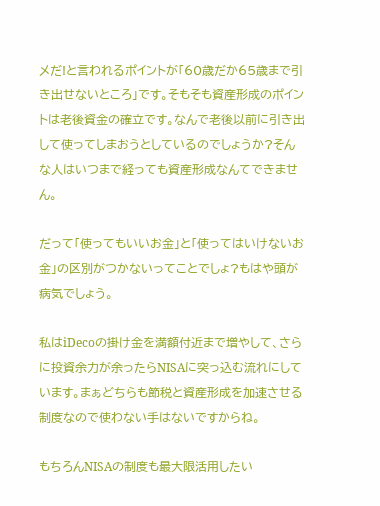メだ!と言われるポイントが「60歳だか65歳まで引き出せないところ」です。そもそも資産形成のポイントは老後資金の確立です。なんで老後以前に引き出して使ってしまおうとしているのでしょうか?そんな人はいつまで経っても資産形成なんてできません。

だって「使ってもいいお金」と「使ってはいけないお金」の区別がつかないってことでしょ?もはや頭が病気でしょう。

私はiDecoの掛け金を満額付近まで増やして、さらに投資余力が余ったらNISAに突っ込む流れにしています。まぁどちらも節税と資産形成を加速させる制度なので使わない手はないですからね。

もちろんNISAの制度も最大限活用したい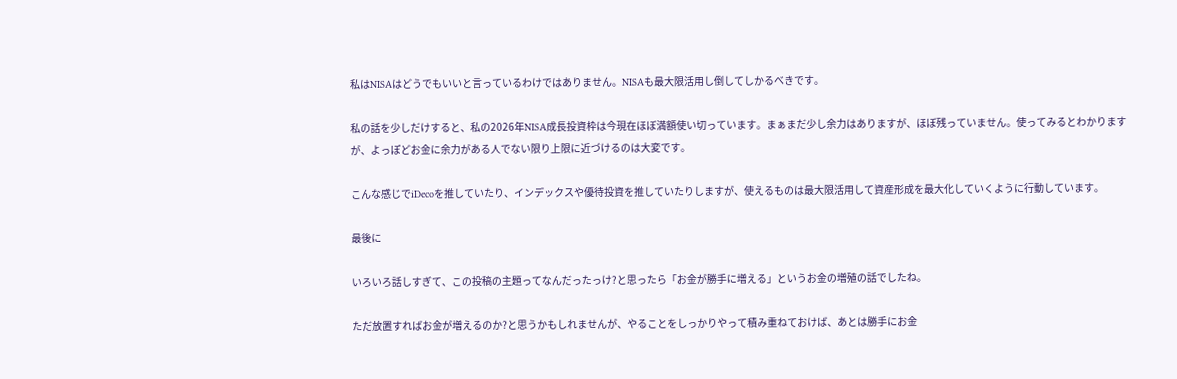私はNISAはどうでもいいと言っているわけではありません。NISAも最大限活用し倒してしかるべきです。

私の話を少しだけすると、私の2026年NISA成長投資枠は今現在ほぼ満額使い切っています。まぁまだ少し余力はありますが、ほぼ残っていません。使ってみるとわかりますが、よっぽどお金に余力がある人でない限り上限に近づけるのは大変です。

こんな感じでiDecoを推していたり、インデックスや優待投資を推していたりしますが、使えるものは最大限活用して資産形成を最大化していくように行動しています。

最後に

いろいろ話しすぎて、この投稿の主題ってなんだったっけ?と思ったら「お金が勝手に増える」というお金の増殖の話でしたね。

ただ放置すればお金が増えるのか?と思うかもしれませんが、やることをしっかりやって積み重ねておけば、あとは勝手にお金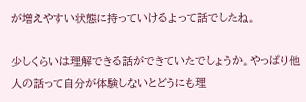が増えやすい状態に持っていけるよって話でしたね。

少しくらいは理解できる話ができていたでしょうか。やっぱり他人の話って自分が体験しないとどうにも理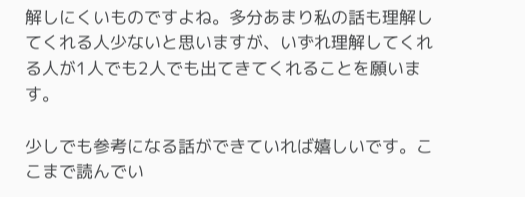解しにくいものですよね。多分あまり私の話も理解してくれる人少ないと思いますが、いずれ理解してくれる人が1人でも2人でも出てきてくれることを願います。

少しでも参考になる話ができていれば嬉しいです。ここまで読んでい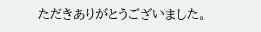ただきありがとうございました。